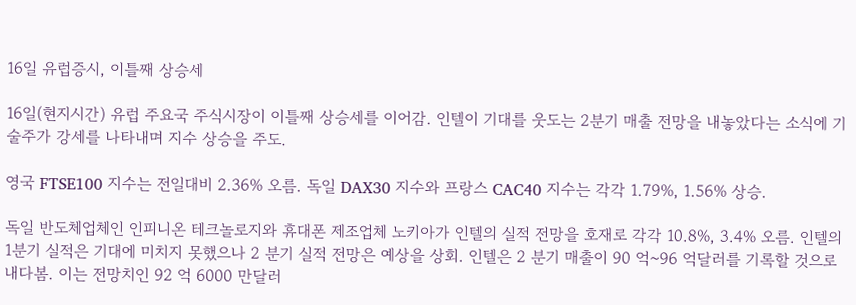16일 유럽증시, 이틀째 상승세

16일(현지시간) 유럽 주요국 주식시장이 이틀째 상승세를 이어감. 인텔이 기대를 웃도는 2분기 매출 전망을 내놓았다는 소식에 기술주가 강세를 나타내며 지수 상승을 주도.

영국 FTSE100 지수는 전일대비 2.36% 오름. 독일 DAX30 지수와 프랑스 CAC40 지수는 각각 1.79%, 1.56% 상승.

독일 반도체업체인 인피니온 테크놀로지와 휴대폰 제조업체 노키아가 인텔의 실적 전망을 호재로 각각 10.8%, 3.4% 오름. 인텔의 1분기 실적은 기대에 미치지 못했으나 2 분기 실적 전망은 예상을 상회. 인텔은 2 분기 매출이 90 억~96 억달러를 기록할 것으로 내다봄. 이는 전망치인 92 억 6000 만달러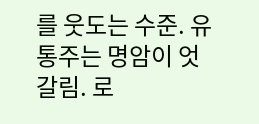를 웃도는 수준. 유통주는 명암이 엇갈림. 로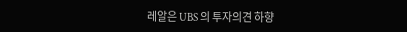레알은 UBS 의 투자의견 하향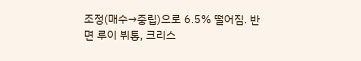조정(매수→중립)으로 6.5% 떨어짐. 반면 루이 뷔통, 크리스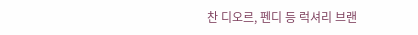찬 디오르, 펜디 등 럭셔리 브랜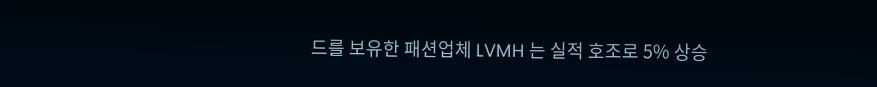드를 보유한 패션업체 LVMH 는 실적 호조로 5% 상승